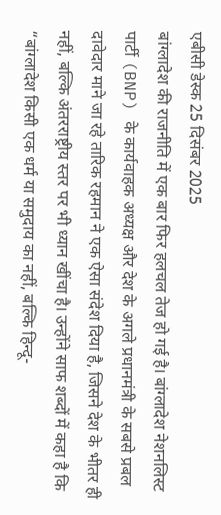एबीसी डेस्क 25 दिसंबर 2025
बांग्लादेश की राजनीति में एक बार फिर हलचल तेज हो गई है। बांग्लादेश नेशनलिस्ट पार्टी (BNP) के कार्यवाहक अध्यक्ष और देश के अगले प्रधानमंत्री के सबसे प्रबल दावेदार माने जा रहे तारिक रहमान ने एक ऐसा संदेश दिया है, जिसने देश के भीतर ही नहीं, बल्कि अंतरराष्ट्रीय स्तर पर भी ध्यान खींचा है। उन्होंने साफ शब्दों में कहा है कि “बांग्लादेश किसी एक धर्म या समुदाय का नहीं, बल्कि हिन्दू-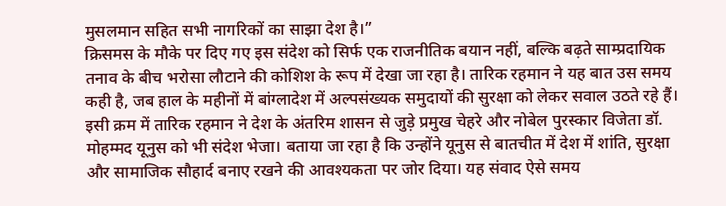मुसलमान सहित सभी नागरिकों का साझा देश है।”
क्रिसमस के मौके पर दिए गए इस संदेश को सिर्फ एक राजनीतिक बयान नहीं, बल्कि बढ़ते साम्प्रदायिक तनाव के बीच भरोसा लौटाने की कोशिश के रूप में देखा जा रहा है। तारिक रहमान ने यह बात उस समय कही है, जब हाल के महीनों में बांग्लादेश में अल्पसंख्यक समुदायों की सुरक्षा को लेकर सवाल उठते रहे हैं।
इसी क्रम में तारिक रहमान ने देश के अंतरिम शासन से जुड़े प्रमुख चेहरे और नोबेल पुरस्कार विजेता डॉ. मोहम्मद यूनुस को भी संदेश भेजा। बताया जा रहा है कि उन्होंने यूनुस से बातचीत में देश में शांति, सुरक्षा और सामाजिक सौहार्द बनाए रखने की आवश्यकता पर जोर दिया। यह संवाद ऐसे समय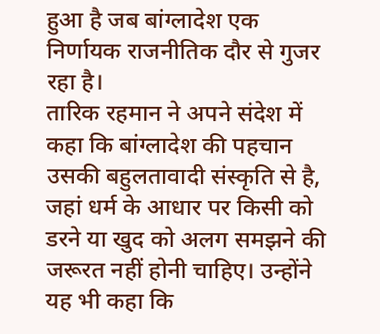हुआ है जब बांग्लादेश एक निर्णायक राजनीतिक दौर से गुजर रहा है।
तारिक रहमान ने अपने संदेश में कहा कि बांग्लादेश की पहचान उसकी बहुलतावादी संस्कृति से है, जहां धर्म के आधार पर किसी को डरने या खुद को अलग समझने की जरूरत नहीं होनी चाहिए। उन्होंने यह भी कहा कि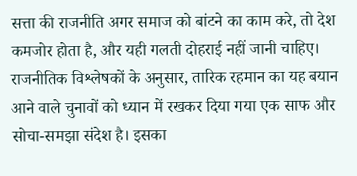सत्ता की राजनीति अगर समाज को बांटने का काम करे, तो देश कमजोर होता है, और यही गलती दोहराई नहीं जानी चाहिए।
राजनीतिक विश्लेषकों के अनुसार, तारिक रहमान का यह बयान आने वाले चुनावों को ध्यान में रखकर दिया गया एक साफ और सोचा-समझा संदेश है। इसका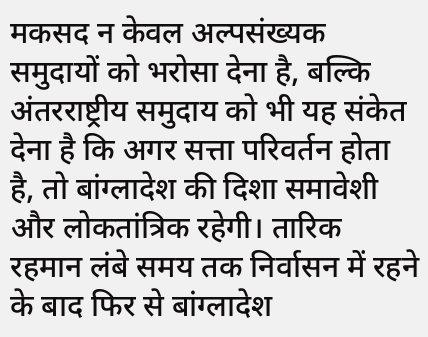मकसद न केवल अल्पसंख्यक समुदायों को भरोसा देना है, बल्कि अंतरराष्ट्रीय समुदाय को भी यह संकेत देना है कि अगर सत्ता परिवर्तन होता है, तो बांग्लादेश की दिशा समावेशी और लोकतांत्रिक रहेगी। तारिक रहमान लंबे समय तक निर्वासन में रहने के बाद फिर से बांग्लादेश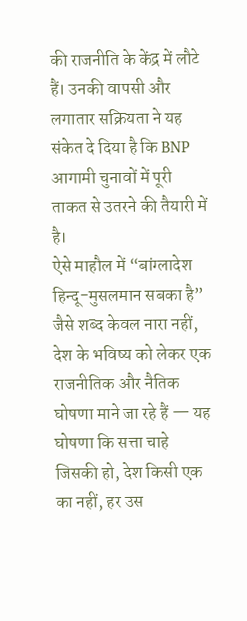की राजनीति के केंद्र में लौटे हैं। उनकी वापसी और लगातार सक्रियता ने यह संकेत दे दिया है कि BNP आगामी चुनावों में पूरी ताकत से उतरने की तैयारी में है।
ऐसे माहौल में “बांग्लादेश हिन्दू-मुसलमान सबका है” जैसे शब्द केवल नारा नहीं, देश के भविष्य को लेकर एक राजनीतिक और नैतिक घोषणा माने जा रहे हैं — यह घोषणा कि सत्ता चाहे जिसकी हो, देश किसी एक का नहीं, हर उस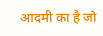आदमी का है जो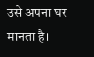उसे अपना घर मानता है।